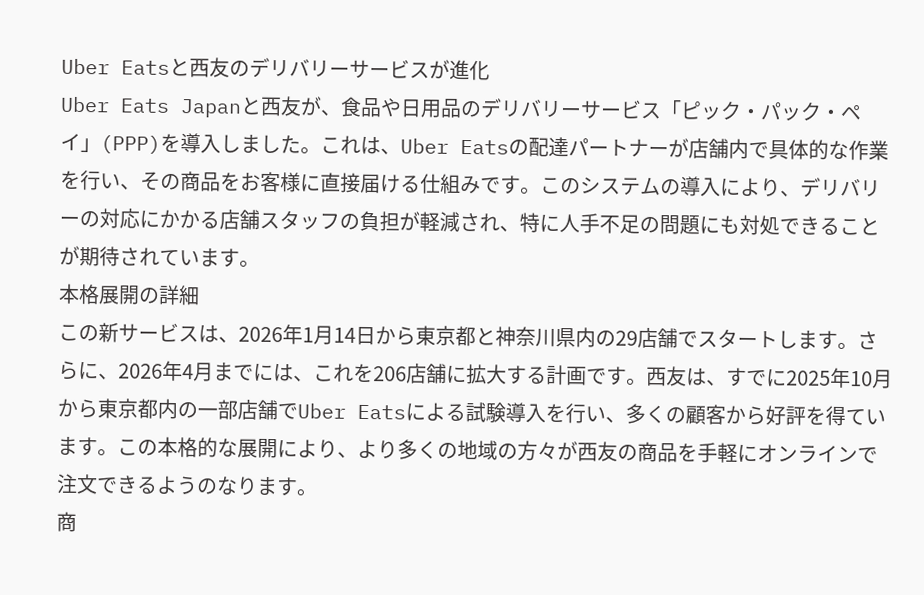Uber Eatsと西友のデリバリーサービスが進化
Uber Eats Japanと西友が、食品や日用品のデリバリーサービス「ピック・パック・ペイ」(PPP)を導入しました。これは、Uber Eatsの配達パートナーが店舗内で具体的な作業を行い、その商品をお客様に直接届ける仕組みです。このシステムの導入により、デリバリーの対応にかかる店舗スタッフの負担が軽減され、特に人手不足の問題にも対処できることが期待されています。
本格展開の詳細
この新サービスは、2026年1月14日から東京都と神奈川県内の29店舗でスタートします。さらに、2026年4月までには、これを206店舗に拡大する計画です。西友は、すでに2025年10月から東京都内の一部店舗でUber Eatsによる試験導入を行い、多くの顧客から好評を得ています。この本格的な展開により、より多くの地域の方々が西友の商品を手軽にオンラインで注文できるようのなります。
商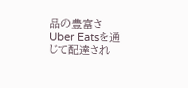品の豊富さ
Uber Eatsを通じて配達され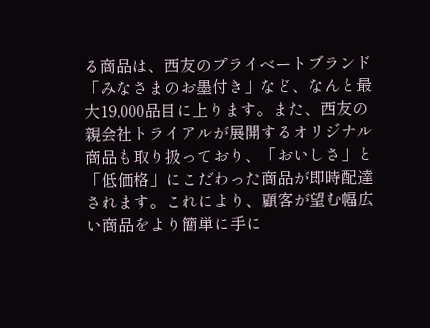る商品は、西友のプライベートブランド「みなさまのお墨付き」など、なんと最大19,000品目に上ります。また、西友の親会社トライアルが展開するオリジナル商品も取り扱っており、「おいしさ」と「低価格」にこだわった商品が即時配達されます。これにより、顧客が望む幅広い商品をより簡単に手に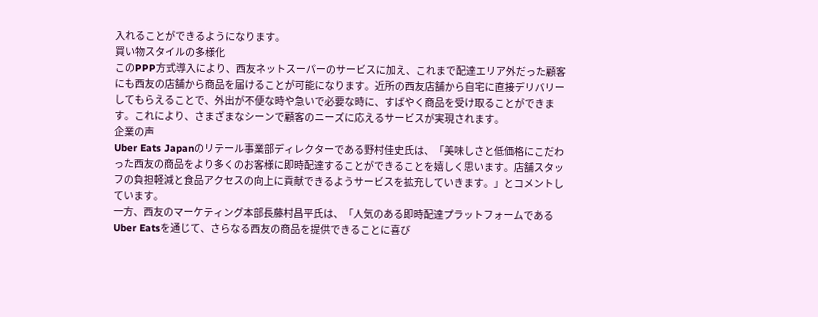入れることができるようになります。
買い物スタイルの多様化
このPPP方式導入により、西友ネットスーパーのサービスに加え、これまで配達エリア外だった顧客にも西友の店舗から商品を届けることが可能になります。近所の西友店舗から自宅に直接デリバリーしてもらえることで、外出が不便な時や急いで必要な時に、すばやく商品を受け取ることができます。これにより、さまざまなシーンで顧客のニーズに応えるサービスが実現されます。
企業の声
Uber Eats Japanのリテール事業部ディレクターである野村佳史氏は、「美味しさと低価格にこだわった西友の商品をより多くのお客様に即時配達することができることを嬉しく思います。店舗スタッフの負担軽減と食品アクセスの向上に貢献できるようサービスを拡充していきます。」とコメントしています。
一方、西友のマーケティング本部長藤村昌平氏は、「人気のある即時配達プラットフォームであるUber Eatsを通じて、さらなる西友の商品を提供できることに喜び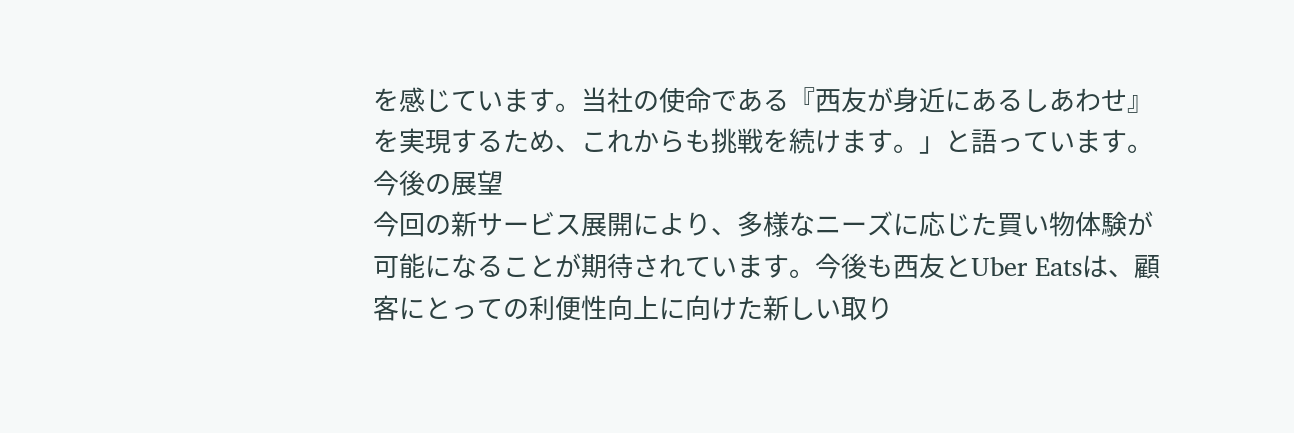を感じています。当社の使命である『西友が身近にあるしあわせ』を実現するため、これからも挑戦を続けます。」と語っています。
今後の展望
今回の新サービス展開により、多様なニーズに応じた買い物体験が可能になることが期待されています。今後も西友とUber Eatsは、顧客にとっての利便性向上に向けた新しい取り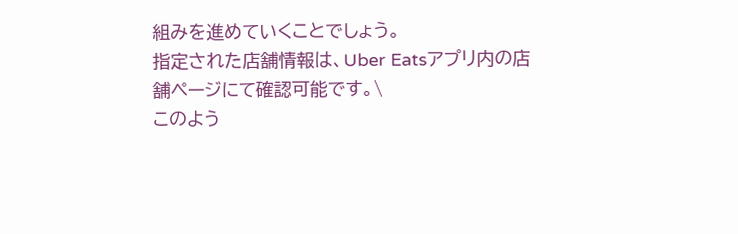組みを進めていくことでしょう。
指定された店舗情報は、Uber Eatsアプリ内の店舗ページにて確認可能です。\
このよう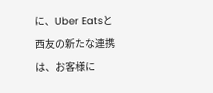に、Uber Eatsと西友の新たな連携は、お客様に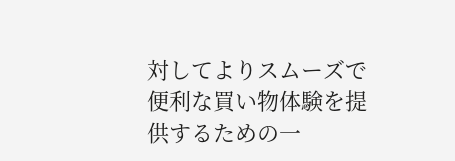対してよりスムーズで便利な買い物体験を提供するための一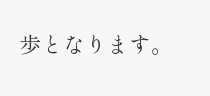歩となります。